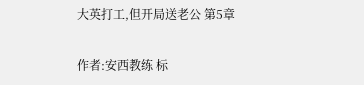大英打工,但开局送老公 第5章

作者:安西教练 标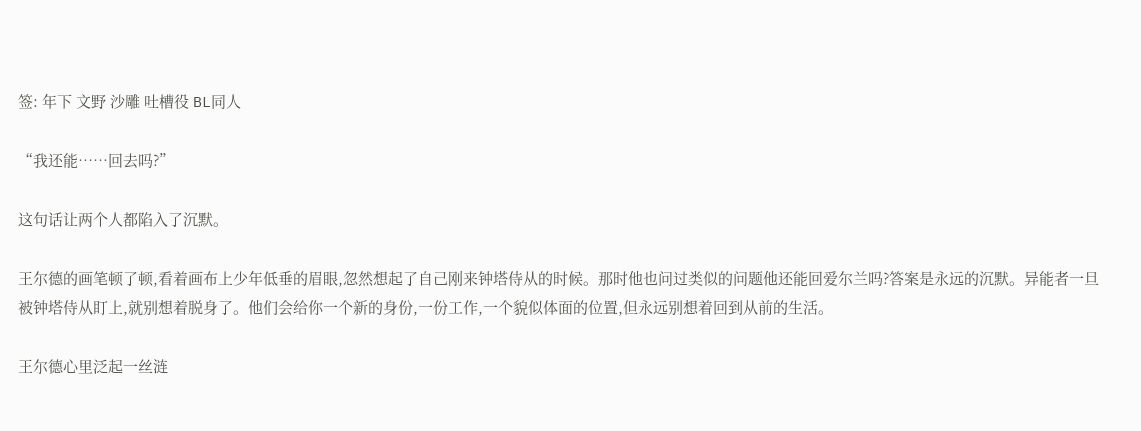签: 年下 文野 沙雕 吐槽役 BL同人

“我还能……回去吗?”

这句话让两个人都陷入了沉默。

王尔德的画笔顿了顿,看着画布上少年低垂的眉眼,忽然想起了自己刚来钟塔侍从的时候。那时他也问过类似的问题他还能回爱尔兰吗?答案是永远的沉默。异能者一旦被钟塔侍从盯上,就别想着脱身了。他们会给你一个新的身份,一份工作,一个貌似体面的位置,但永远别想着回到从前的生活。

王尔德心里泛起一丝涟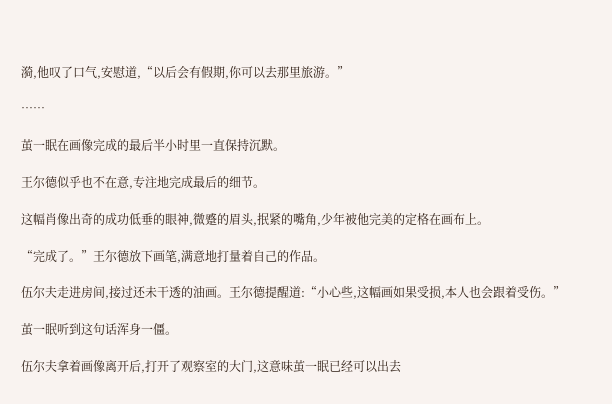漪,他叹了口气,安慰道,“以后会有假期,你可以去那里旅游。”

……

茧一眠在画像完成的最后半小时里一直保持沉默。

王尔德似乎也不在意,专注地完成最后的细节。

这幅肖像出奇的成功低垂的眼神,微蹙的眉头,抿紧的嘴角,少年被他完美的定格在画布上。

“完成了。”王尔德放下画笔,满意地打量着自己的作品。

伍尔夫走进房间,接过还未干透的油画。王尔德提醒道:“小心些,这幅画如果受损,本人也会跟着受伤。”

茧一眠听到这句话浑身一僵。

伍尔夫拿着画像离开后,打开了观察室的大门,这意味茧一眠已经可以出去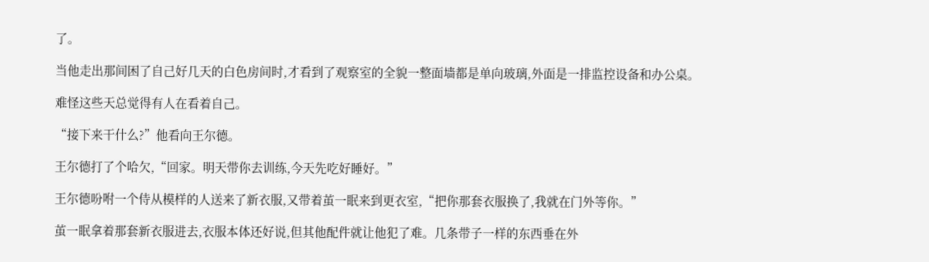了。

当他走出那间困了自己好几天的白色房间时,才看到了观察室的全貌一整面墙都是单向玻璃,外面是一排监控设备和办公桌。

难怪这些天总觉得有人在看着自己。

“接下来干什么?”他看向王尔德。

王尔德打了个哈欠,“回家。明天带你去训练,今天先吃好睡好。”

王尔德吩咐一个侍从模样的人送来了新衣服,又带着茧一眠来到更衣室,“把你那套衣服换了,我就在门外等你。”

茧一眠拿着那套新衣服进去,衣服本体还好说,但其他配件就让他犯了难。几条带子一样的东西垂在外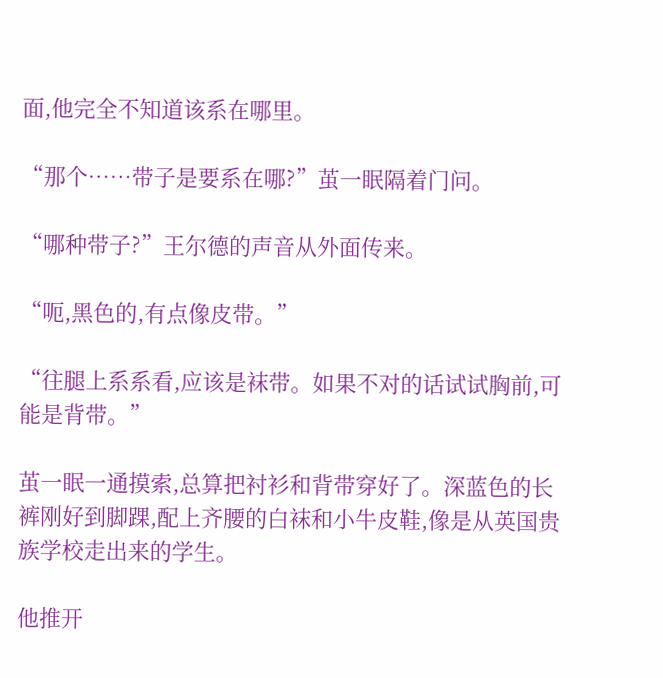面,他完全不知道该系在哪里。

“那个……带子是要系在哪?”茧一眠隔着门问。

“哪种带子?”王尔德的声音从外面传来。

“呃,黑色的,有点像皮带。”

“往腿上系系看,应该是袜带。如果不对的话试试胸前,可能是背带。”

茧一眠一通摸索,总算把衬衫和背带穿好了。深蓝色的长裤刚好到脚踝,配上齐腰的白袜和小牛皮鞋,像是从英国贵族学校走出来的学生。

他推开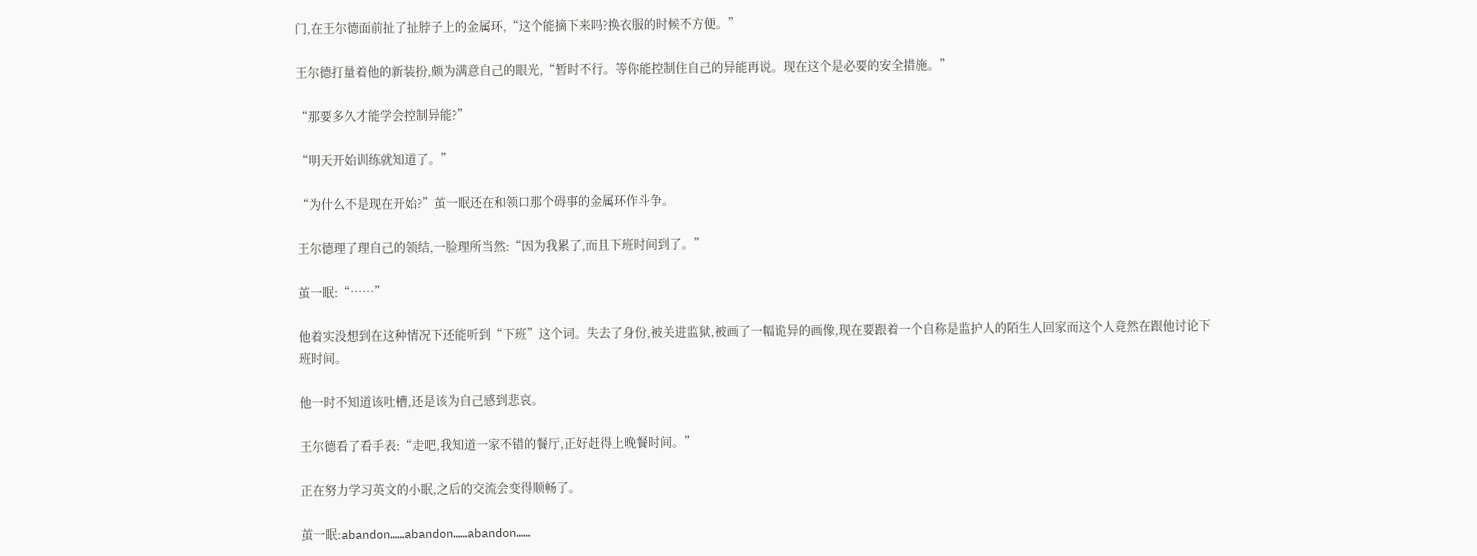门,在王尔德面前扯了扯脖子上的金属环,“这个能摘下来吗?换衣服的时候不方便。”

王尔德打量着他的新装扮,颇为满意自己的眼光,“暂时不行。等你能控制住自己的异能再说。现在这个是必要的安全措施。”

“那要多久才能学会控制异能?”

“明天开始训练就知道了。”

“为什么不是现在开始?”茧一眠还在和领口那个碍事的金属环作斗争。

王尔德理了理自己的领结,一脸理所当然:“因为我累了,而且下班时间到了。”

茧一眠:“……”

他着实没想到在这种情况下还能听到“下班”这个词。失去了身份,被关进监狱,被画了一幅诡异的画像,现在要跟着一个自称是监护人的陌生人回家而这个人竟然在跟他讨论下班时间。

他一时不知道该吐槽,还是该为自己感到悲哀。

王尔德看了看手表:“走吧,我知道一家不错的餐厅,正好赶得上晚餐时间。”

正在努力学习英文的小眠,之后的交流会变得顺畅了。

茧一眠:abandon……abandon……abandon……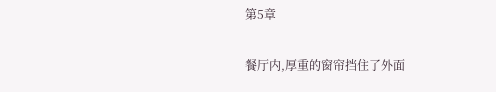第5章

餐厅内,厚重的窗帘挡住了外面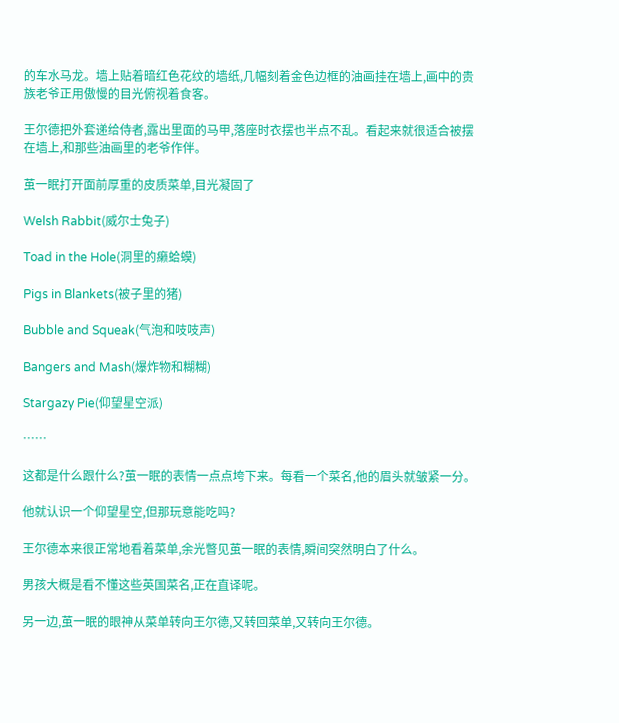的车水马龙。墙上贴着暗红色花纹的墙纸,几幅刻着金色边框的油画挂在墙上,画中的贵族老爷正用傲慢的目光俯视着食客。

王尔德把外套递给侍者,露出里面的马甲,落座时衣摆也半点不乱。看起来就很适合被摆在墙上,和那些油画里的老爷作伴。

茧一眠打开面前厚重的皮质菜单,目光凝固了

Welsh Rabbit(威尔士兔子)

Toad in the Hole(洞里的癞蛤蟆)

Pigs in Blankets(被子里的猪)

Bubble and Squeak(气泡和吱吱声)

Bangers and Mash(爆炸物和糊糊)

Stargazy Pie(仰望星空派)

……

这都是什么跟什么?茧一眠的表情一点点垮下来。每看一个菜名,他的眉头就皱紧一分。

他就认识一个仰望星空,但那玩意能吃吗?

王尔德本来很正常地看着菜单,余光瞥见茧一眠的表情,瞬间突然明白了什么。

男孩大概是看不懂这些英国菜名,正在直译呢。

另一边,茧一眠的眼神从菜单转向王尔德,又转回菜单,又转向王尔德。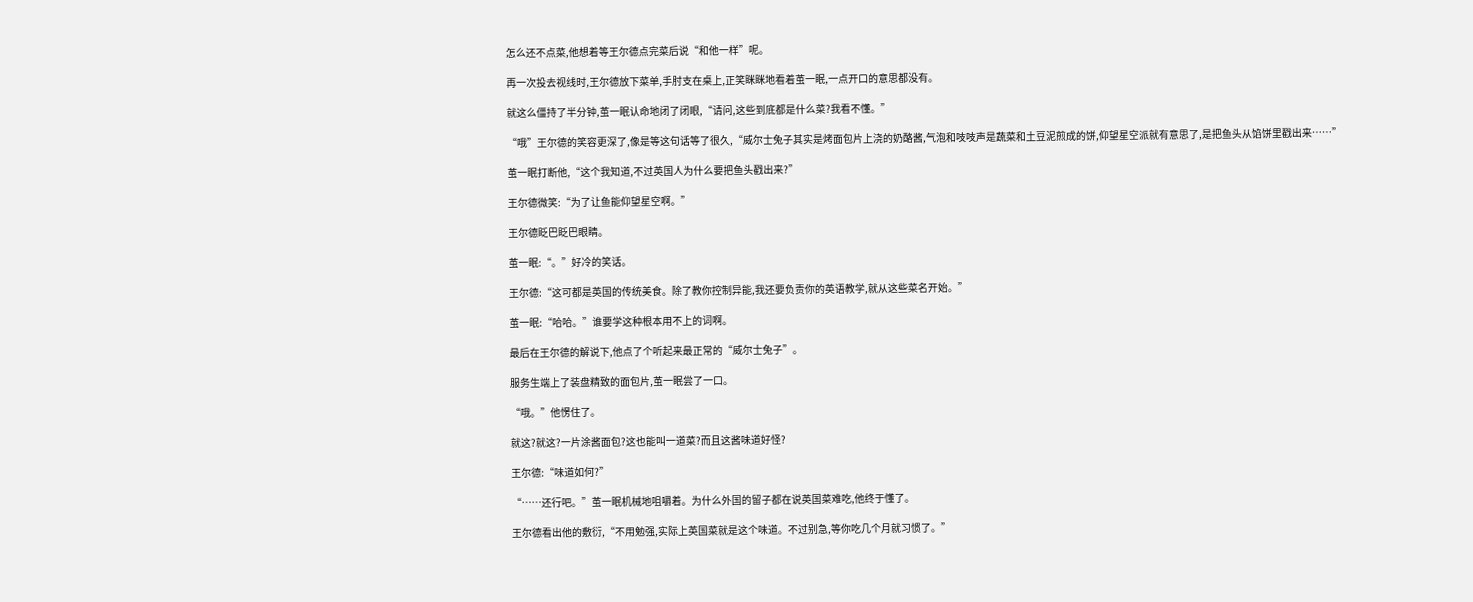怎么还不点菜,他想着等王尔德点完菜后说“和他一样”呢。

再一次投去视线时,王尔德放下菜单,手肘支在桌上,正笑眯眯地看着茧一眠,一点开口的意思都没有。

就这么僵持了半分钟,茧一眠认命地闭了闭眼,“请问,这些到底都是什么菜?我看不懂。”

“哦”王尔德的笑容更深了,像是等这句话等了很久,“威尔士兔子其实是烤面包片上浇的奶酪酱,气泡和吱吱声是蔬菜和土豆泥煎成的饼,仰望星空派就有意思了,是把鱼头从馅饼里戳出来……”

茧一眠打断他,“这个我知道,不过英国人为什么要把鱼头戳出来?”

王尔德微笑:“为了让鱼能仰望星空啊。”

王尔德眨巴眨巴眼睛。

茧一眠:“。”好冷的笑话。

王尔德:“这可都是英国的传统美食。除了教你控制异能,我还要负责你的英语教学,就从这些菜名开始。”

茧一眠:“哈哈。”谁要学这种根本用不上的词啊。

最后在王尔德的解说下,他点了个听起来最正常的“威尔士兔子”。

服务生端上了装盘精致的面包片,茧一眠尝了一口。

“哦。”他愣住了。

就这?就这?一片涂酱面包?这也能叫一道菜?而且这酱味道好怪?

王尔德:“味道如何?”

“……还行吧。”茧一眠机械地咀嚼着。为什么外国的留子都在说英国菜难吃,他终于懂了。

王尔德看出他的敷衍,“不用勉强,实际上英国菜就是这个味道。不过别急,等你吃几个月就习惯了。”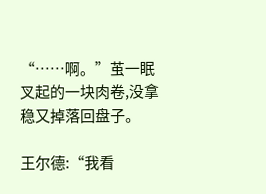“……啊。”茧一眠叉起的一块肉卷,没拿稳又掉落回盘子。

王尔德:“我看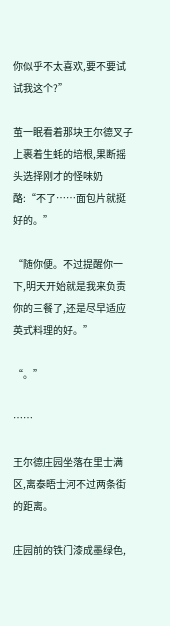你似乎不太喜欢,要不要试试我这个?”

茧一眠看着那块王尔德叉子上裹着生蚝的培根,果断摇头选择刚才的怪味奶酪:“不了……面包片就挺好的。”

“随你便。不过提醒你一下,明天开始就是我来负责你的三餐了,还是尽早适应英式料理的好。”

“。”

……

王尔德庄园坐落在里士满区,离泰晤士河不过两条街的距离。

庄园前的铁门漆成墨绿色,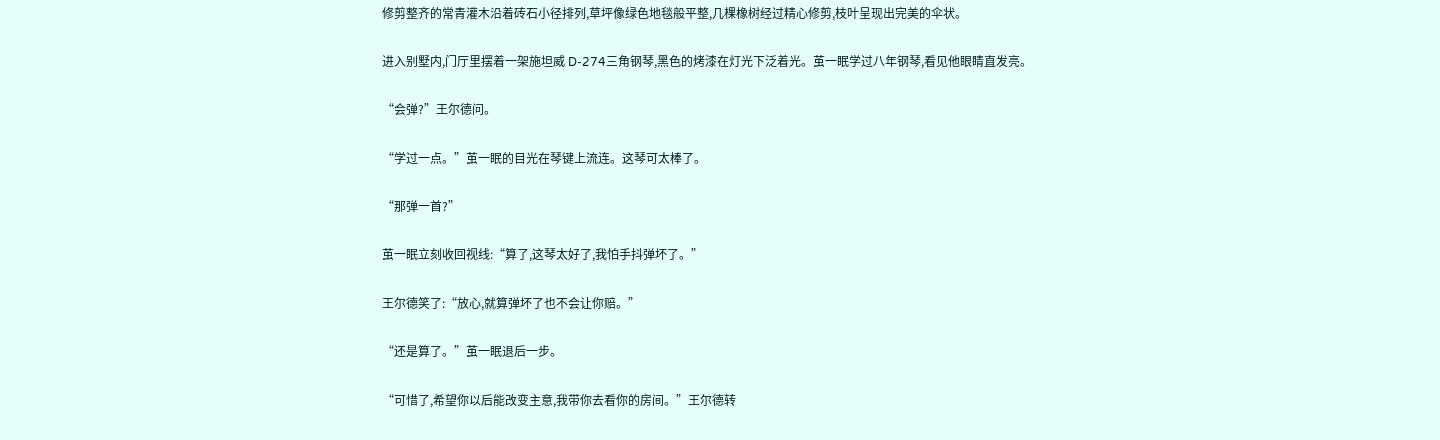修剪整齐的常青灌木沿着砖石小径排列,草坪像绿色地毯般平整,几棵橡树经过精心修剪,枝叶呈现出完美的伞状。

进入别墅内,门厅里摆着一架施坦威 D-274三角钢琴,黑色的烤漆在灯光下泛着光。茧一眠学过八年钢琴,看见他眼睛直发亮。

“会弹?”王尔德问。

“学过一点。”茧一眠的目光在琴键上流连。这琴可太棒了。

“那弹一首?”

茧一眠立刻收回视线:“算了,这琴太好了,我怕手抖弹坏了。”

王尔德笑了:“放心,就算弹坏了也不会让你赔。”

“还是算了。”茧一眠退后一步。

“可惜了,希望你以后能改变主意,我带你去看你的房间。”王尔德转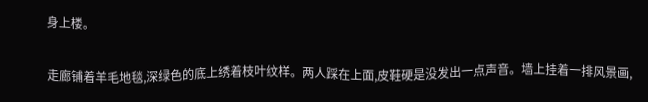身上楼。

走廊铺着羊毛地毯,深绿色的底上绣着枝叶纹样。两人踩在上面,皮鞋硬是没发出一点声音。墙上挂着一排风景画,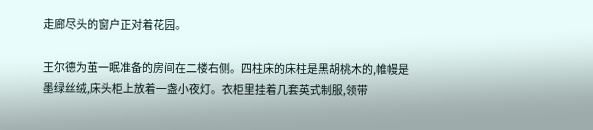走廊尽头的窗户正对着花园。

王尔德为茧一眠准备的房间在二楼右侧。四柱床的床柱是黑胡桃木的,帷幔是墨绿丝绒,床头柜上放着一盏小夜灯。衣柜里挂着几套英式制服,领带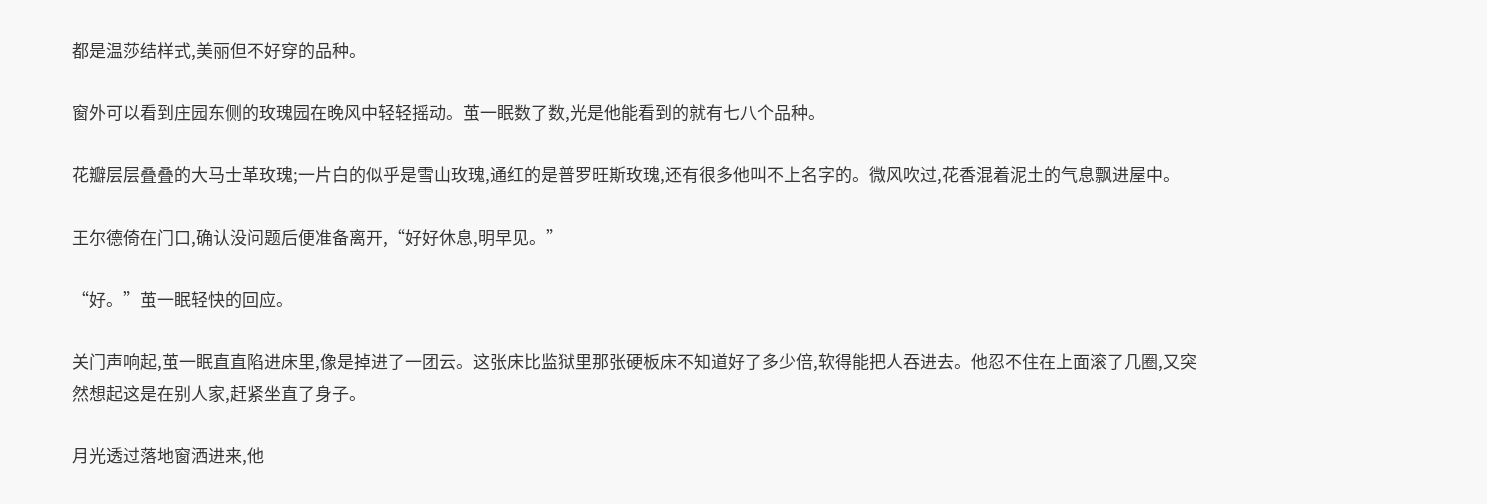都是温莎结样式,美丽但不好穿的品种。

窗外可以看到庄园东侧的玫瑰园在晚风中轻轻摇动。茧一眠数了数,光是他能看到的就有七八个品种。

花瓣层层叠叠的大马士革玫瑰;一片白的似乎是雪山玫瑰,通红的是普罗旺斯玫瑰,还有很多他叫不上名字的。微风吹过,花香混着泥土的气息飘进屋中。

王尔德倚在门口,确认没问题后便准备离开,“好好休息,明早见。”

“好。”茧一眠轻快的回应。

关门声响起,茧一眠直直陷进床里,像是掉进了一团云。这张床比监狱里那张硬板床不知道好了多少倍,软得能把人吞进去。他忍不住在上面滚了几圈,又突然想起这是在别人家,赶紧坐直了身子。

月光透过落地窗洒进来,他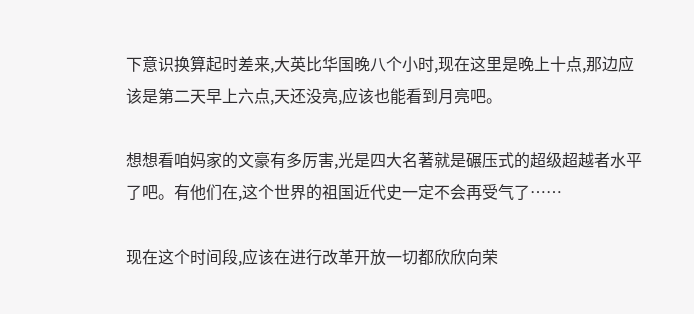下意识换算起时差来,大英比华国晚八个小时,现在这里是晚上十点,那边应该是第二天早上六点,天还没亮,应该也能看到月亮吧。

想想看咱妈家的文豪有多厉害,光是四大名著就是碾压式的超级超越者水平了吧。有他们在,这个世界的祖国近代史一定不会再受气了……

现在这个时间段,应该在进行改革开放一切都欣欣向荣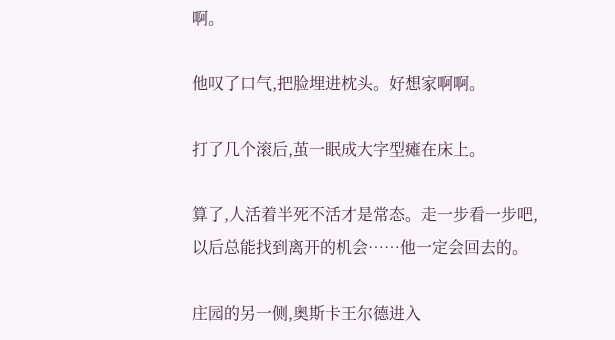啊。

他叹了口气,把脸埋进枕头。好想家啊啊。

打了几个滚后,茧一眠成大字型瘫在床上。

算了,人活着半死不活才是常态。走一步看一步吧,以后总能找到离开的机会……他一定会回去的。

庄园的另一侧,奥斯卡王尔德进入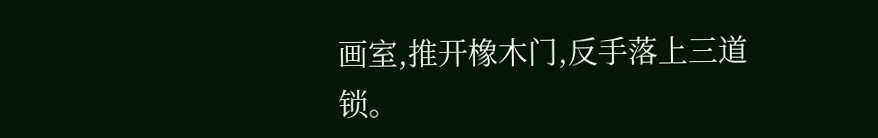画室,推开橡木门,反手落上三道锁。